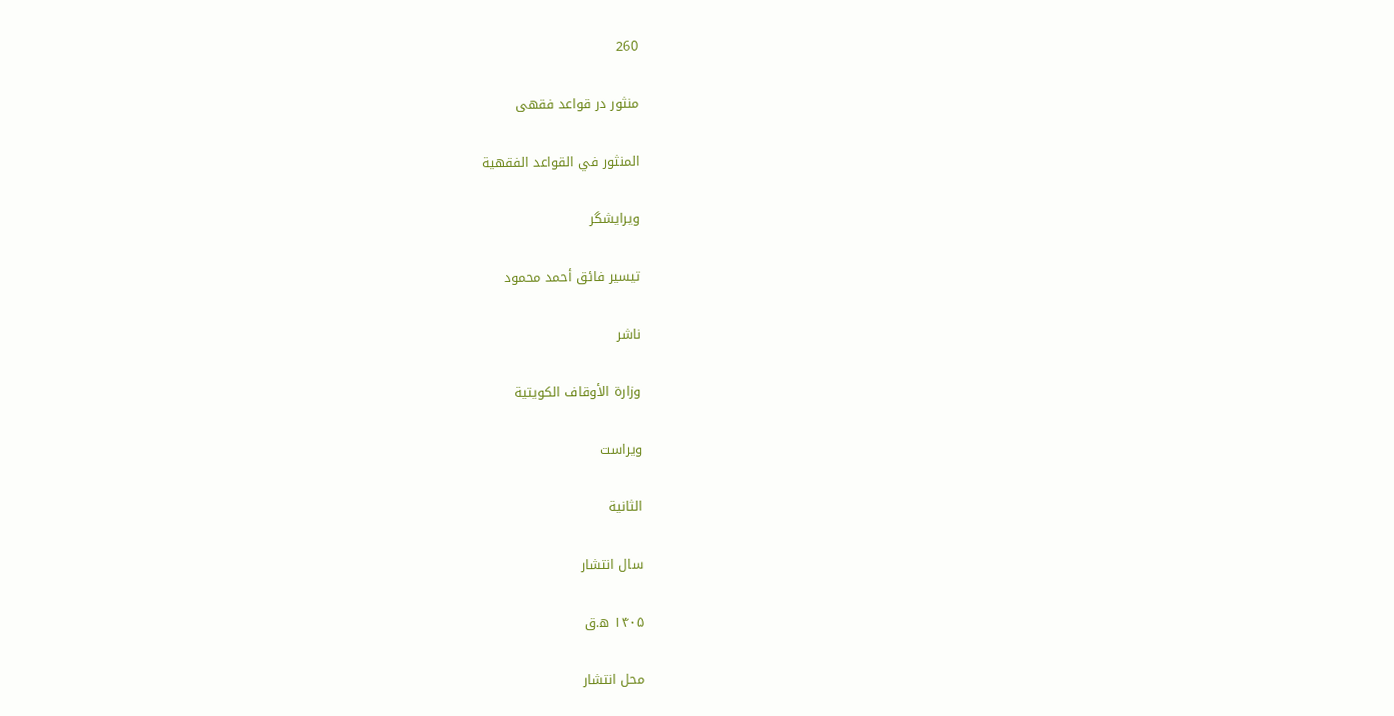260

منثور در قواعد فقهی

المنثور في القواعد الفقهية

ویرایشگر

تيسير فائق أحمد محمود

ناشر

وزارة الأوقاف الكويتية

ویراست

الثانية

سال انتشار

۱۴۰۵ ه.ق

محل انتشار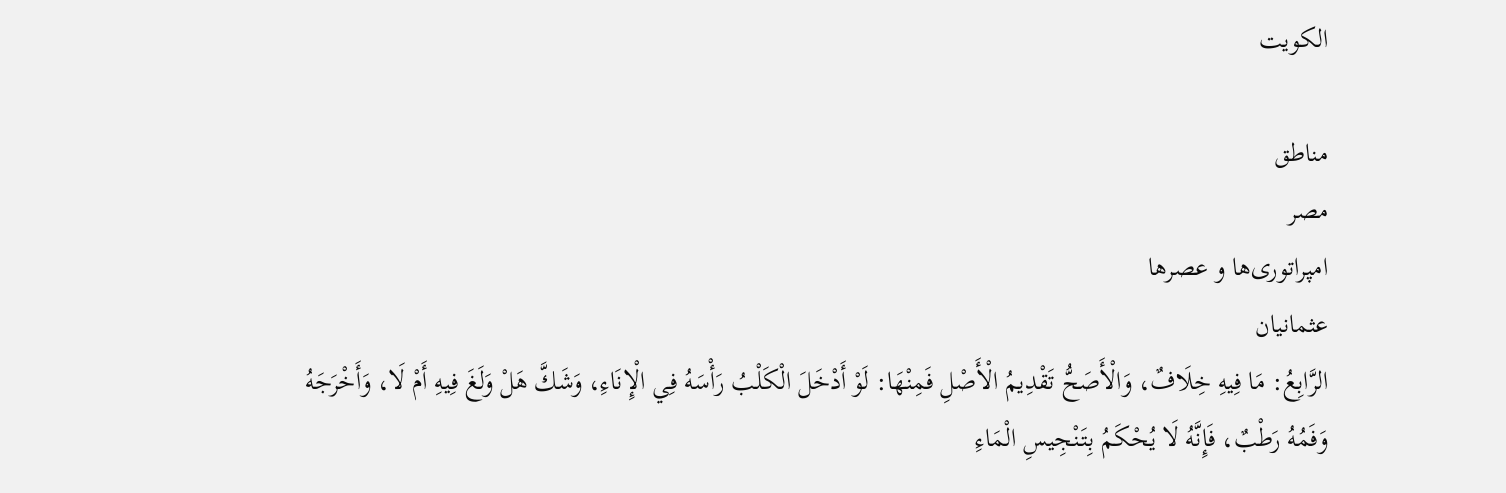الكويت

مناطق
مصر
امپراتوری‌ها و عصرها
عثمانیان
الرَّابِعُ: مَا فِيهِ خِلَافٌ، وَالْأَصَحُّ تَقْدِيمُ الْأَصْلِ فَمِنْهَا: لَوْ أَدْخَلَ الْكَلْبُ رَأْسَهُ فِي الْإِنَاءِ، وَشَكَّ هَلْ وَلَغَ فِيهِ أَمْ لَا، وَأَخْرَجَهُ وَفَمُهُ رَطْبٌ، فَإِنَّهُ لَا يُحْكَمُ بِتَنْجِيسِ الْمَاءِ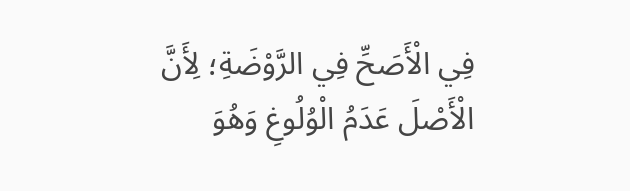فِي الْأَصَحِّ فِي الرَّوْضَةِ؛ لِأَنَّ الْأَصْلَ عَدَمُ الْوُلُوغِ وَهُوَ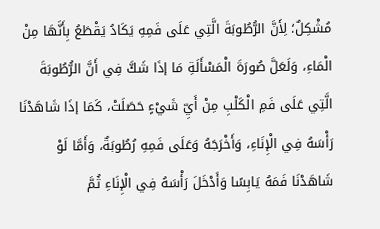مُشْكِلٌ؛ لِأَنَّ الرُّطُوبَةَ الَّتِي عَلَى فَمِهِ يَكَادُ يَقْطَعُ بِأَنَّهَا مِنْ الْمَاءِ، وَلَعَلَّ صُورَةَ الْمَسْأَلَةِ مَا إذَا شَكَّ فِي أَنَّ الرُّطُوبَةَ الَّتِي عَلَى فَمِ الْكَلْبِ مِنْ أَيِّ شَيْءٍ حَصَلَتْ، كَمَا إذَا شَاهَدْنَا رَأْسَهُ فِي الْإِنَاءِ، وَأَخْرَجَهُ وَعَلَى فَمِهِ رُطُوبَةٌ، وَأَمَّا لَوْ شَاهَدْنَا فَمَهُ يَابِسًا وَأَدْخَلَ رَأْسَهُ فِي الْإِنَاءِ ثُمَّ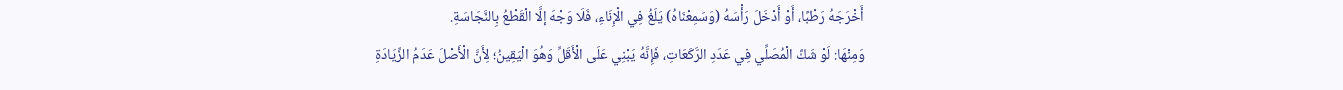أَخْرَجَهُ رَطْبًا، أَوْ أَدْخَلَ رَأْسَهُ (وَسَمِعْنَاهُ) يَلَغُ فِي الْإِنَاءِ، فَلَا وَجْهَ إلَّا الْقَطْعُ بِالنَّجَاسَةِ.
وَمِنْهَا: لَوْ شَكَّ الْمُصَلِّي فِي عَدَدِ الرَّكَعَاتِ، فَإِنَّهُ يَبْنِي عَلَى الْأَقَلِّ وَهُوَ الْيَقِينُ؛ لِأَنَّ الْأَصْلَ عَدَمُ الزِّيَادَةِ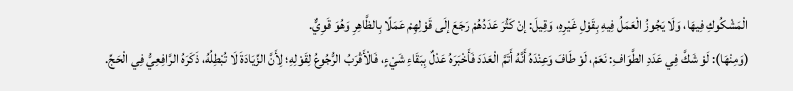الْمَشْكُوكِ فِيهَا، وَلَا يَجُوزُ الْعَمَلُ فِيهِ بِقَوْلِ غَيْرِهِ، وَقِيلَ: إنْ كَثُرَ عَدَدُهُمْ رَجَعَ إلَى قَوْلِهِمْ عَمَلًا بِالظَّاهِرِ وَهُوَ قَوِيٌّ.
(وَمِنْهَا): لَوْ شَكَّ فِي عَدَدِ الطَّوَافِ: نَعَمْ، لَوْ طَافَ وَعِنْدَهُ أَنَّهُ أَتَمَّ الْعَدَدَ فَأَخْبَرَهُ عَدْلٌ بِبَقَاءِ شَيْءٍ، فَالْأَقْرَبُ الرُّجُوعُ لِقَوْلِهِ؛ لِأَنَّ الزِّيَادَةَ لَا تُبْطِلُهُ، ذَكَرَهُ الرَّافِعِيُّ فِي الْحَجِّ.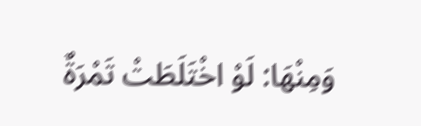وَمِنْهَا: لَوْ اخْتَلَطَتْ تَمْرَةٌ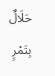حَلَالٌ بِتَمْرٍ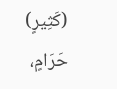(كَثِيرٍ) حَرَامٍ،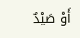أَوْ صَيْدٌ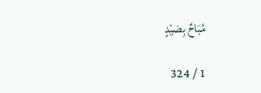مُبَاحٌ بِصَيْدٍ

1 / 324